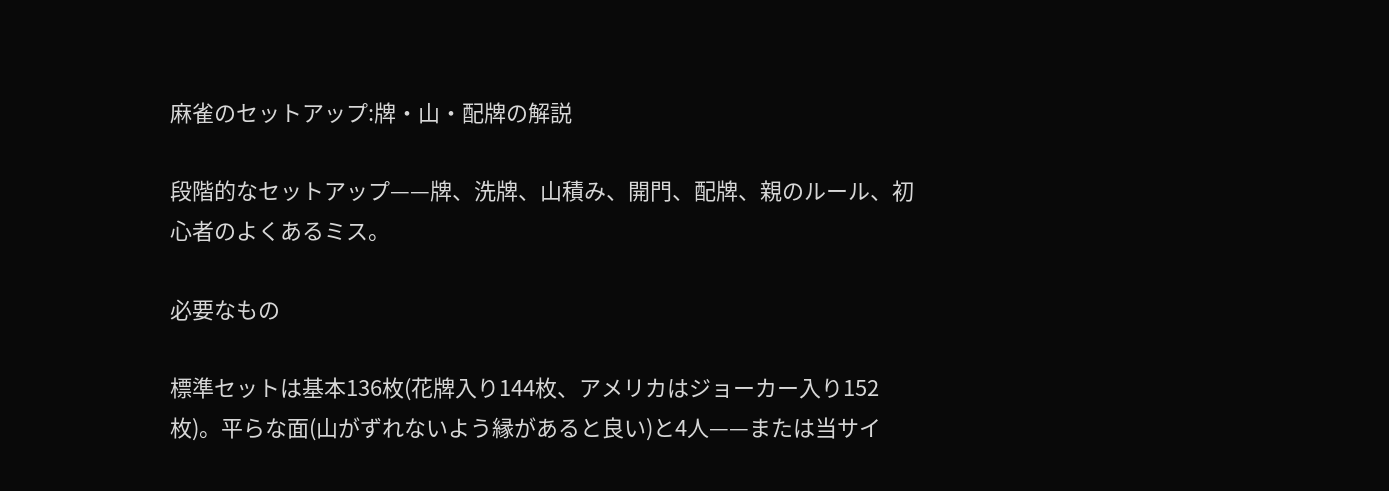麻雀のセットアップ:牌・山・配牌の解説

段階的なセットアップ——牌、洗牌、山積み、開門、配牌、親のルール、初心者のよくあるミス。

必要なもの

標準セットは基本136枚(花牌入り144枚、アメリカはジョーカー入り152枚)。平らな面(山がずれないよう縁があると良い)と4人——または当サイ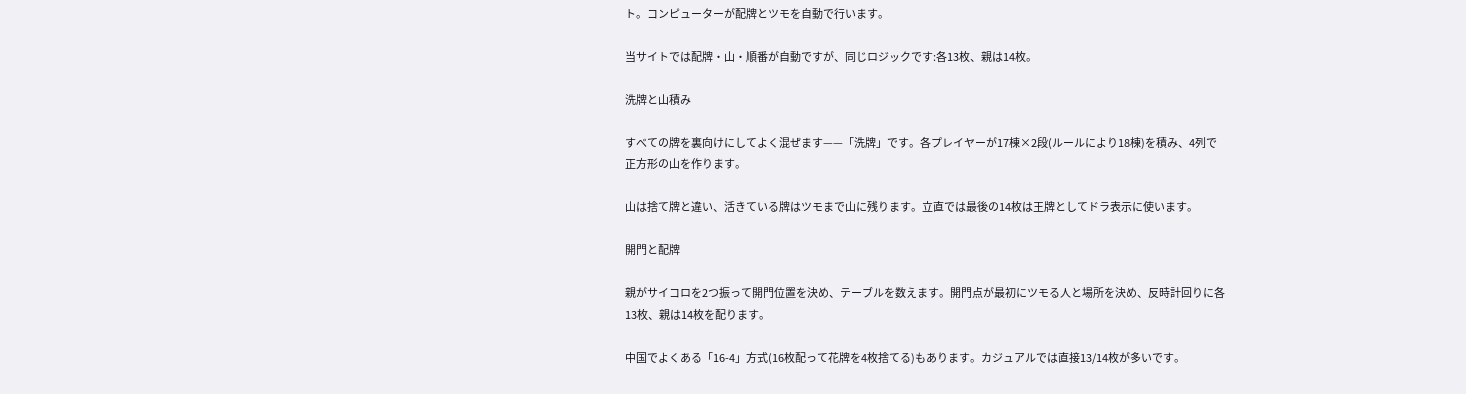ト。コンピューターが配牌とツモを自動で行います。

当サイトでは配牌・山・順番が自動ですが、同じロジックです:各13枚、親は14枚。

洗牌と山積み

すべての牌を裏向けにしてよく混ぜます——「洗牌」です。各プレイヤーが17棟×2段(ルールにより18棟)を積み、4列で正方形の山を作ります。

山は捨て牌と違い、活きている牌はツモまで山に残ります。立直では最後の14枚は王牌としてドラ表示に使います。

開門と配牌

親がサイコロを2つ振って開門位置を決め、テーブルを数えます。開門点が最初にツモる人と場所を決め、反時計回りに各13枚、親は14枚を配ります。

中国でよくある「16-4」方式(16枚配って花牌を4枚捨てる)もあります。カジュアルでは直接13/14枚が多いです。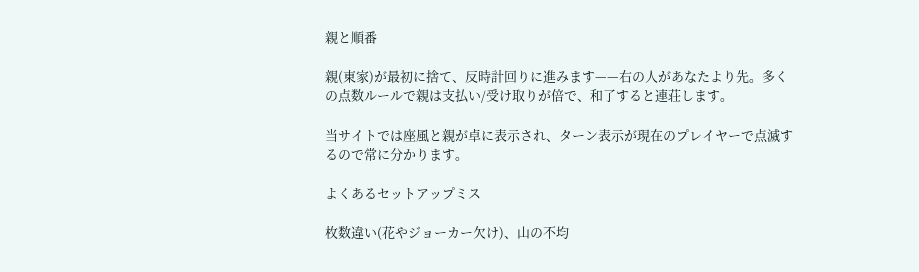親と順番

親(東家)が最初に捨て、反時計回りに進みます——右の人があなたより先。多くの点数ルールで親は支払い/受け取りが倍で、和了すると連荘します。

当サイトでは座風と親が卓に表示され、ターン表示が現在のプレイヤーで点滅するので常に分かります。

よくあるセットアップミス

枚数違い(花やジョーカー欠け)、山の不均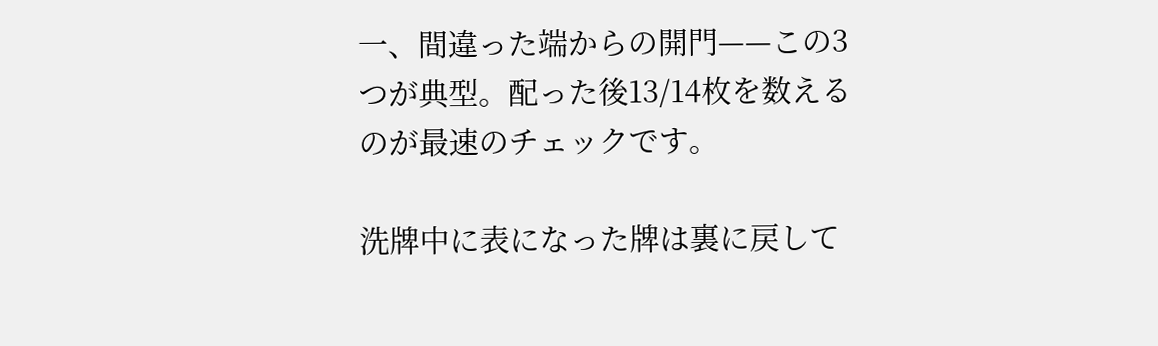一、間違った端からの開門——この3つが典型。配った後13/14枚を数えるのが最速のチェックです。

洗牌中に表になった牌は裏に戻して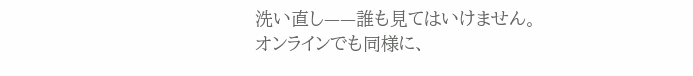洗い直し——誰も見てはいけません。オンラインでも同様に、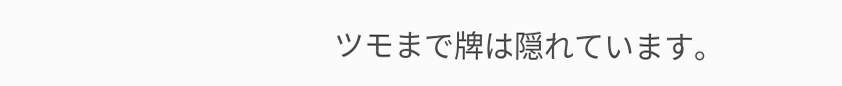ツモまで牌は隠れています。